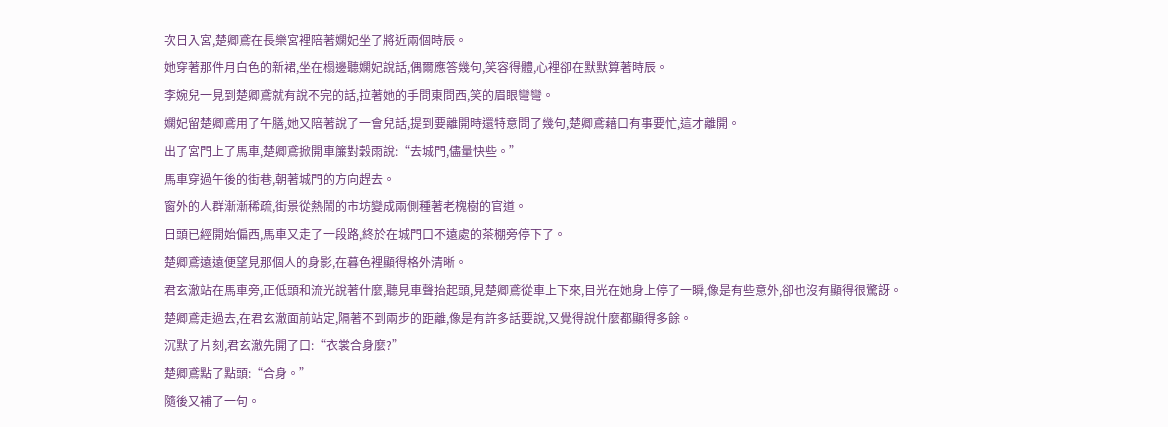次日入宮,楚卿鳶在長樂宮裡陪著嫻妃坐了將近兩個時辰。
她穿著那件月白色的新裙,坐在榻邊聽嫻妃說話,偶爾應答幾句,笑容得體,心裡卻在默默算著時辰。
李婉兒一見到楚卿鳶就有說不完的話,拉著她的手問東問西,笑的眉眼彎彎。
嫻妃留楚卿鳶用了午膳,她又陪著說了一會兒話,提到要離開時還特意問了幾句,楚卿鳶藉口有事要忙,這才離開。
出了宮門上了馬車,楚卿鳶掀開車簾對穀雨說:“去城門,儘量快些。”
馬車穿過午後的街巷,朝著城門的方向趕去。
窗外的人群漸漸稀疏,街景從熱鬧的市坊變成兩側種著老槐樹的官道。
日頭已經開始偏西,馬車又走了一段路,終於在城門口不遠處的茶棚旁停下了。
楚卿鳶遠遠便望見那個人的身影,在暮色裡顯得格外清晰。
君玄澈站在馬車旁,正低頭和流光說著什麼,聽見車聲抬起頭,見楚卿鳶從車上下來,目光在她身上停了一瞬,像是有些意外,卻也沒有顯得很驚訝。
楚卿鳶走過去,在君玄澈面前站定,隔著不到兩步的距離,像是有許多話要說,又覺得說什麼都顯得多餘。
沉默了片刻,君玄澈先開了口:“衣裳合身麼?”
楚卿鳶點了點頭:“合身。”
隨後又補了一句。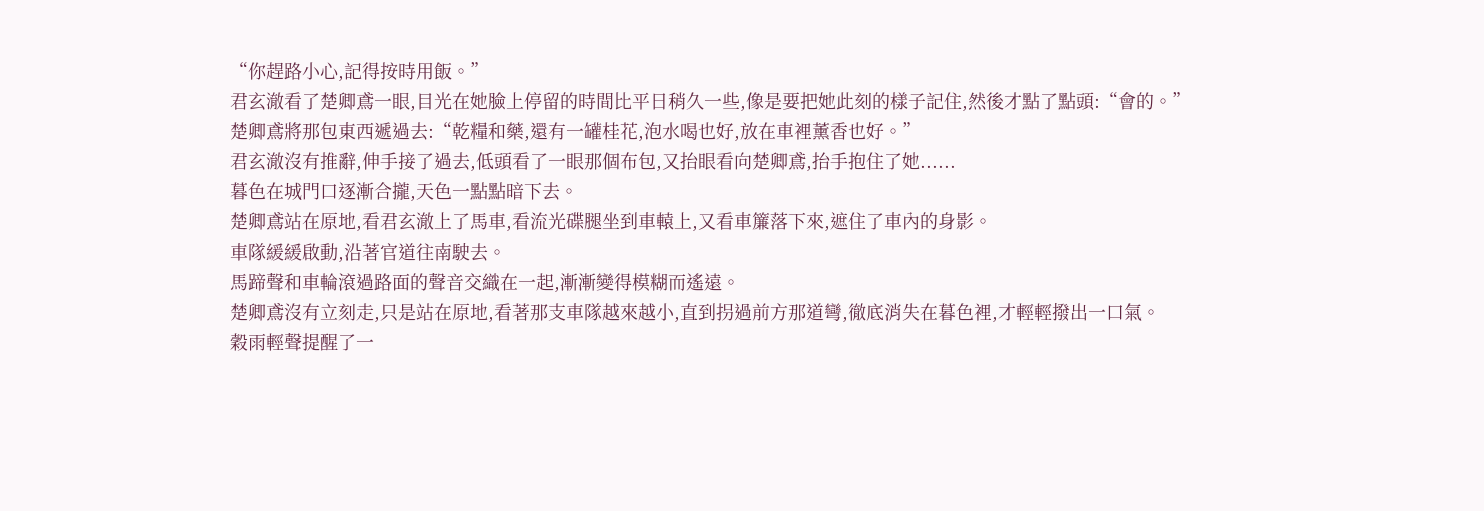“你趕路小心,記得按時用飯。”
君玄澈看了楚卿鳶一眼,目光在她臉上停留的時間比平日稍久一些,像是要把她此刻的樣子記住,然後才點了點頭:“會的。”
楚卿鳶將那包東西遞過去:“乾糧和藥,還有一罐桂花,泡水喝也好,放在車裡薰香也好。”
君玄澈沒有推辭,伸手接了過去,低頭看了一眼那個布包,又抬眼看向楚卿鳶,抬手抱住了她......
暮色在城門口逐漸合攏,天色一點點暗下去。
楚卿鳶站在原地,看君玄澈上了馬車,看流光碟腿坐到車轅上,又看車簾落下來,遮住了車內的身影。
車隊緩緩啟動,沿著官道往南駛去。
馬蹄聲和車輪滾過路面的聲音交織在一起,漸漸變得模糊而遙遠。
楚卿鳶沒有立刻走,只是站在原地,看著那支車隊越來越小,直到拐過前方那道彎,徹底消失在暮色裡,才輕輕撥出一口氣。
穀雨輕聲提醒了一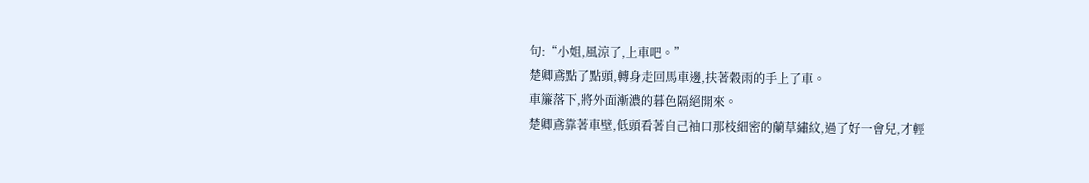句:“小姐,風涼了,上車吧。”
楚卿鳶點了點頭,轉身走回馬車邊,扶著穀雨的手上了車。
車簾落下,將外面漸濃的暮色隔絕開來。
楚卿鳶靠著車壁,低頭看著自己袖口那枝細密的蘭草繡紋,過了好一會兒,才輕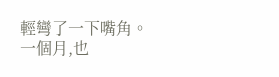輕彎了一下嘴角。
一個月,也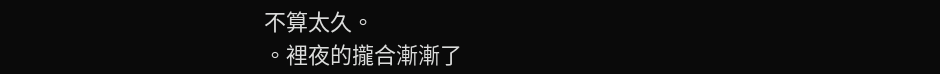不算太久。
。裡夜的攏合漸漸了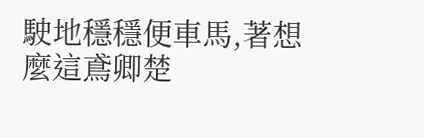駛地穩穩便車馬,著想麼這鳶卿楚